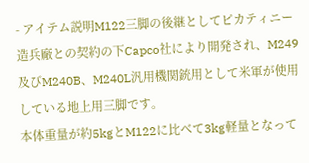- アイテム説明M122三脚の後継としてピカティニー造兵廠との契約の下Capco社により開発され、M249及びM240B、M240L汎用機関銃用として米軍が使用している地上用三脚です。
本体重量が約5kgとM122に比べて3kg軽量となって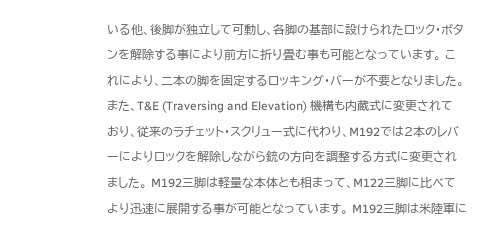いる他、後脚が独立して可動し、各脚の基部に設けられたロック・ボタンを解除する事により前方に折り畳む事も可能となっています。 これにより、二本の脚を固定するロッキング・バーが不要となりました。 また、T&E (Traversing and Elevation) 機構も内蔵式に変更されており、従来のラチェット・スクリュー式に代わり、M192では2本のレバーによりロックを解除しながら銃の方向を調整する方式に変更されました。 M192三脚は軽量な本体とも相まって、M122三脚に比べてより迅速に展開する事が可能となっています。 M192三脚は米陸軍に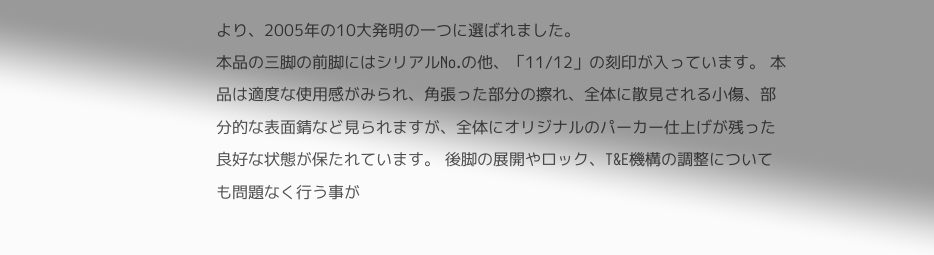より、2005年の10大発明の一つに選ばれました。
本品の三脚の前脚にはシリアルNo.の他、「11/12」の刻印が入っています。 本品は適度な使用感がみられ、角張った部分の擦れ、全体に散見される小傷、部分的な表面錆など見られますが、全体にオリジナルのパーカー仕上げが残った良好な状態が保たれています。 後脚の展開やロック、T&E機構の調整についても問題なく行う事が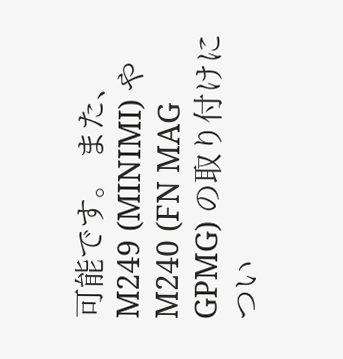可能です。 また、M249 (MINIMI) やM240 (FN MAG GPMG) の取り付けについ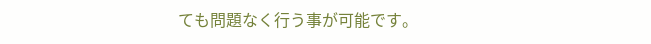ても問題なく行う事が可能です。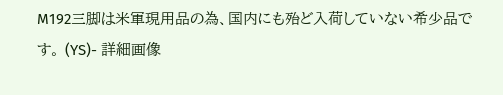M192三脚は米軍現用品の為、国内にも殆ど入荷していない希少品です。 (YS)- 詳細画像